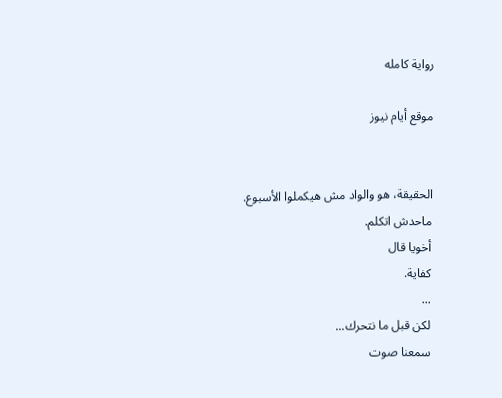رواية كامله

موقع أيام نيوز


الحقيقة، هو والواد مش هيكملوا الأسبوع.
ماحدش اتكلم.
أخويا قال
كفاية.
...
لكن قبل ما نتحرك...
سمعنا صوت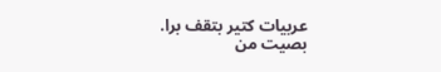عربيات كتير بتقف برا.
بصيت من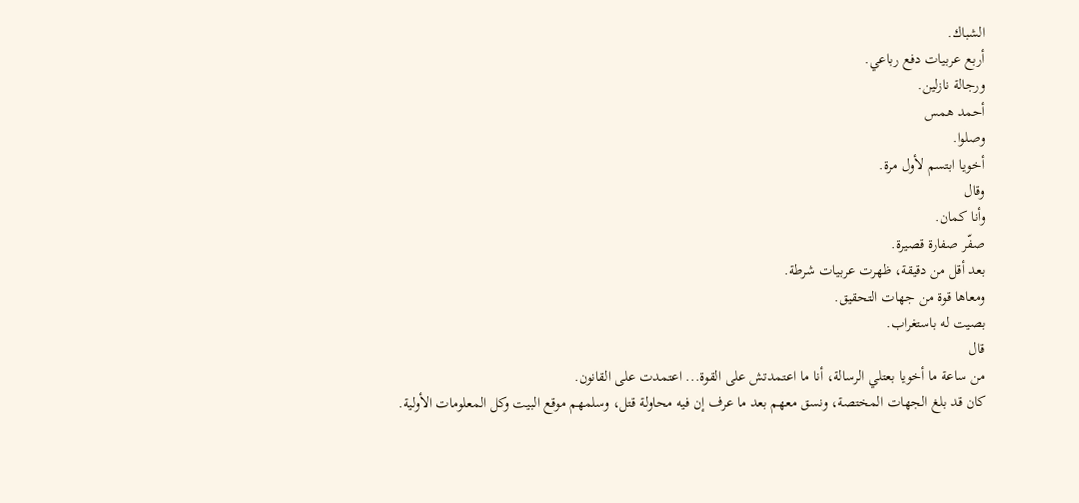الشباك.
أربع عربيات دفع رباعي.
ورجالة نازلين.
أحمد همس
وصلوا.
أخويا ابتسم لأول مرة.
وقال
وأنا كمان.
صفّر صفارة قصيرة.
بعد أقل من دقيقة، ظهرت عربيات شرطة.
ومعاها قوة من جهات التحقيق.
بصيت له باستغراب.
قال
من ساعة ما أخويا بعتلي الرسالة، أنا ما اعتمدتش على القوة... اعتمدت على القانون.
كان قد بلغ الجهات المختصة، ونسق معهم بعد ما عرف إن فيه محاولة قتل، وسلمهم موقع البيت وكل المعلومات الأولية.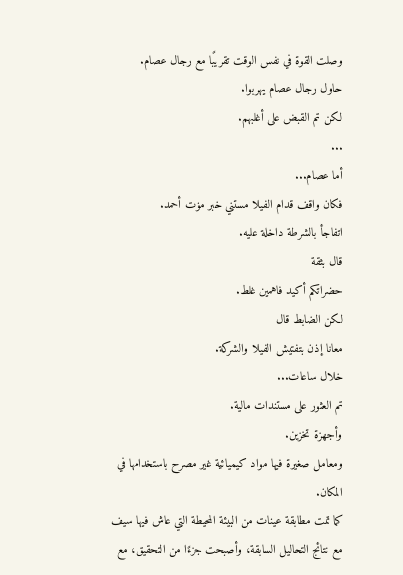وصلت القوة في نفس الوقت تقريبًا مع رجال عصام.
حاول رجال عصام يهربوا.
لكن تم القبض على أغلبهم.
...
أما عصام...
فكان واقف قدام الفيلا مستني خبر مۏت أحمد.
اتفاجأ بالشرطة داخلة عليه.
قال بثقة
حضراتكم أكيد فاهمين غلط.
لكن الضابط قال
معانا إذن بتفتيش الفيلا والشركة.
خلال ساعات...
تم العثور على مستندات مالية.
وأجهزة تخزين.
ومعامل صغيرة فيها مواد كيميائية غير مصرح باستخدامها في المكان.
كما تمت مطابقة عينات من البيئة المحيطة التي عاش فيها سيف مع نتائج التحاليل السابقة، وأصبحت جزءًا من التحقيق، مع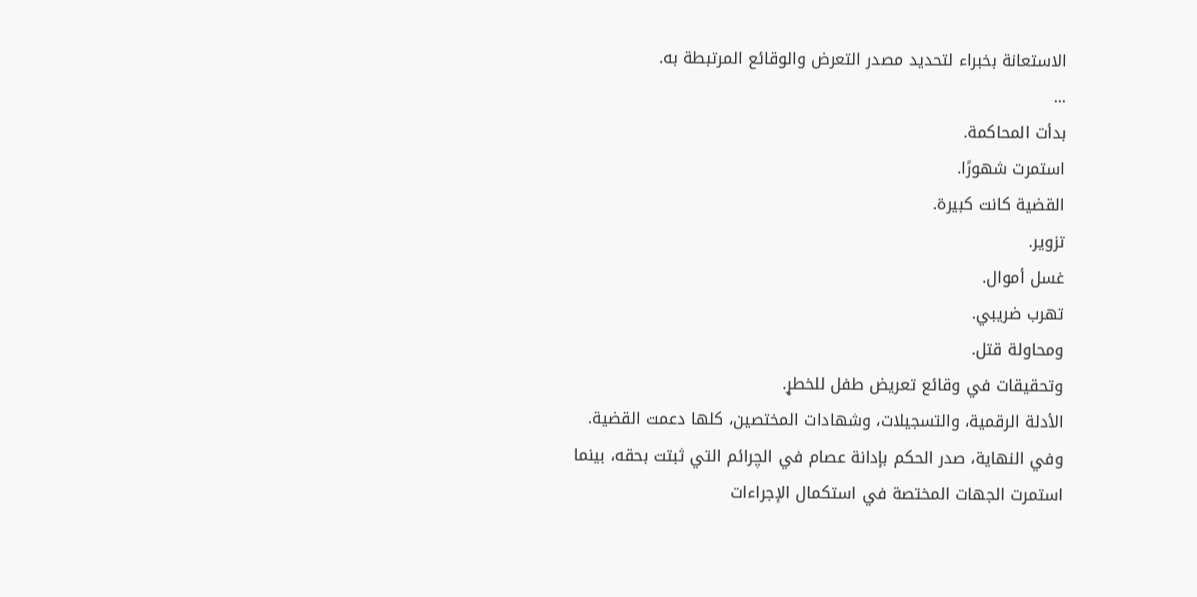الاستعانة بخبراء لتحديد مصدر التعرض والوقائع المرتبطة به.
...
بدأت المحاكمة.
استمرت شهورًا.
القضية كانت كبيرة.
تزوير.
غسل أموال.
تهرب ضريبي.
ومحاولة قتل.
وتحقيقات في وقائع تعريض طفل للخطړ.
الأدلة الرقمية، والتسجيلات، وشهادات المختصين، كلها دعمت القضية.
وفي النهاية، صدر الحكم بإدانة عصام في الچرائم التي ثبتت بحقه، بينما استمرت الجهات المختصة في استكمال الإجراءات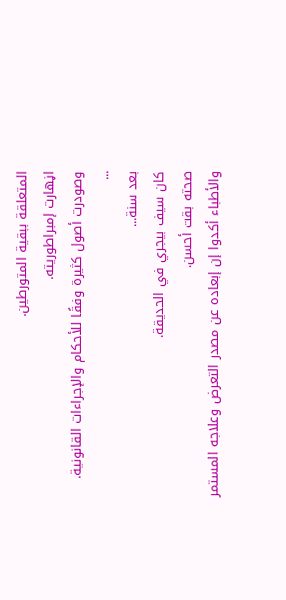المتعلقة ببقية المتورطين.
اڼهارت إمبراطوريته.
وصودرت أصول كثيرة وفقًا للأحكام والإجراءات القانونية.
...
بعد سنة...
كان سيف بيجري في الحديقة.
صحته بقت أحسن.
والأطباء أكدوا إن إبعاده عن مصدر التعرض وعلاجه المستمر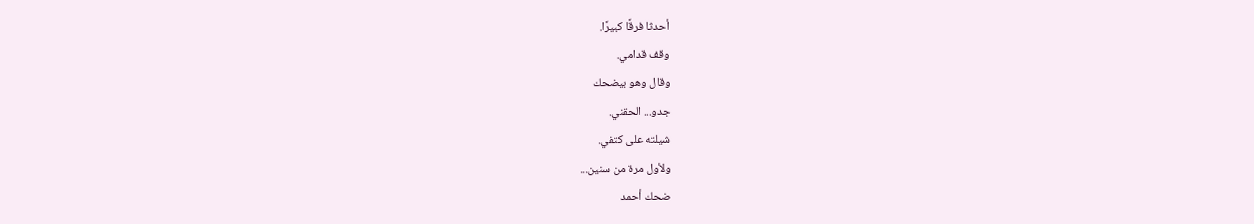أحدثا فرقًا كبيرًا.
وقف قدامي.
وقال وهو بيضحك
جدو... الحقني.
شيلته على كتفي.
ولأول مرة من سنين...
ضحك أحمد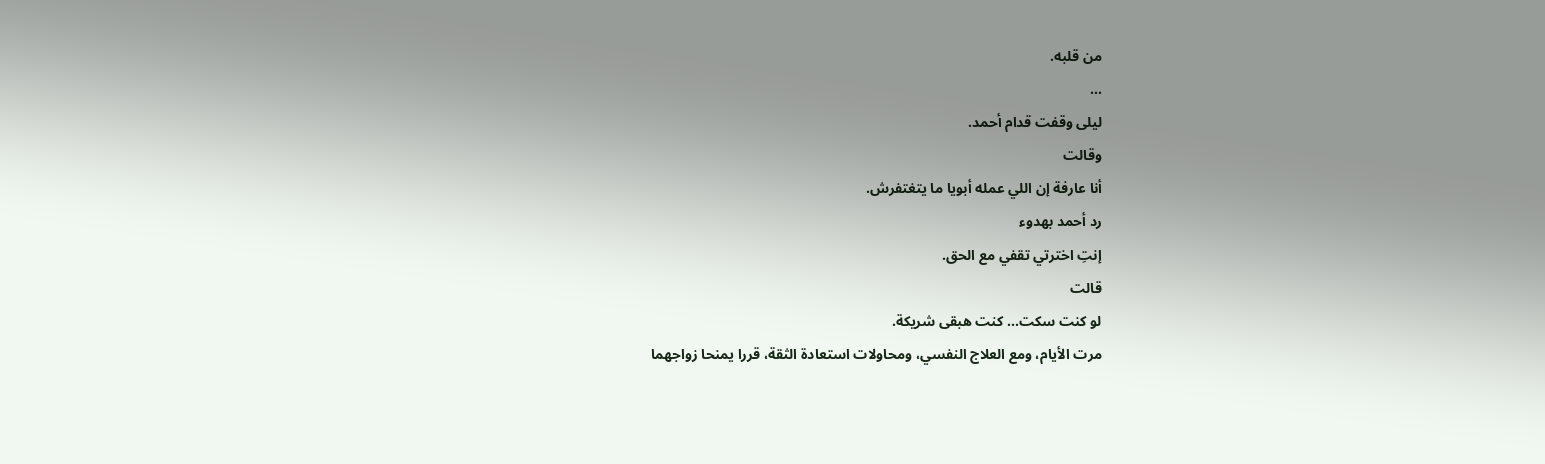من قلبه.
...
ليلى وقفت قدام أحمد.
وقالت
أنا عارفة إن اللي عمله أبويا ما يتغتفرش.
رد أحمد بهدوء
إنتِ اخترتي تقفي مع الحق.
قالت
لو كنت سكت... كنت هبقى شريكة.
مرت الأيام، ومع العلاج النفسي، ومحاولات استعادة الثقة، قررا يمنحا زواجهما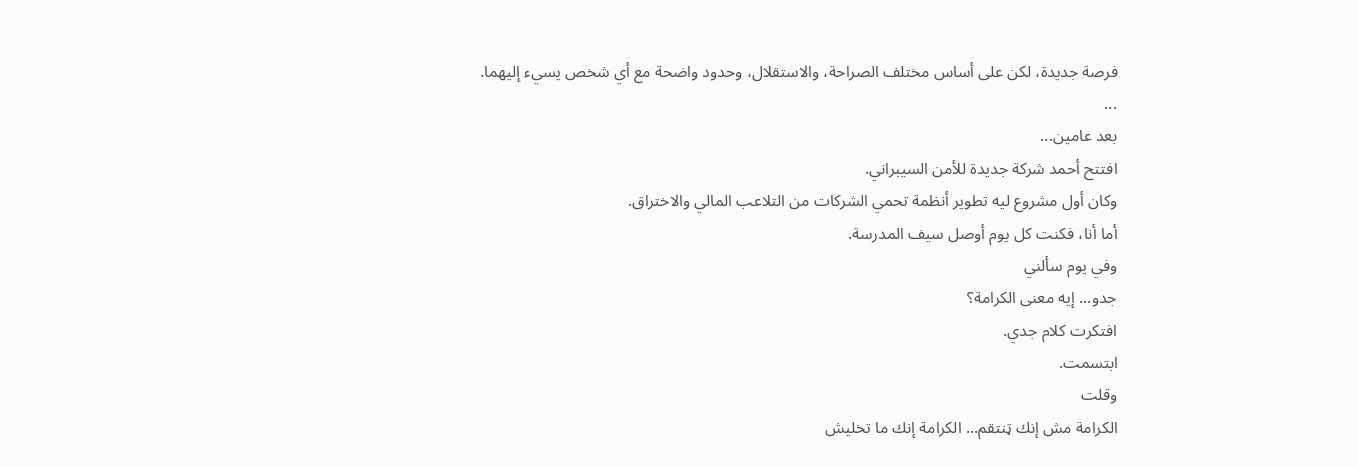فرصة جديدة، لكن على أساس مختلف الصراحة، والاستقلال، وحدود واضحة مع أي شخص يسيء إليهما.
...
بعد عامين...
افتتح أحمد شركة جديدة للأمن السيبراني.
وكان أول مشروع ليه تطوير أنظمة تحمي الشركات من التلاعب المالي والاختراق.
أما أنا، فكنت كل يوم أوصل سيف المدرسة.
وفي يوم سألني
جدو... إيه معنى الكرامة؟
افتكرت كلام جدي.
ابتسمت.
وقلت
الكرامة مش إنك ټنتقم... الكرامة إنك ما تخليش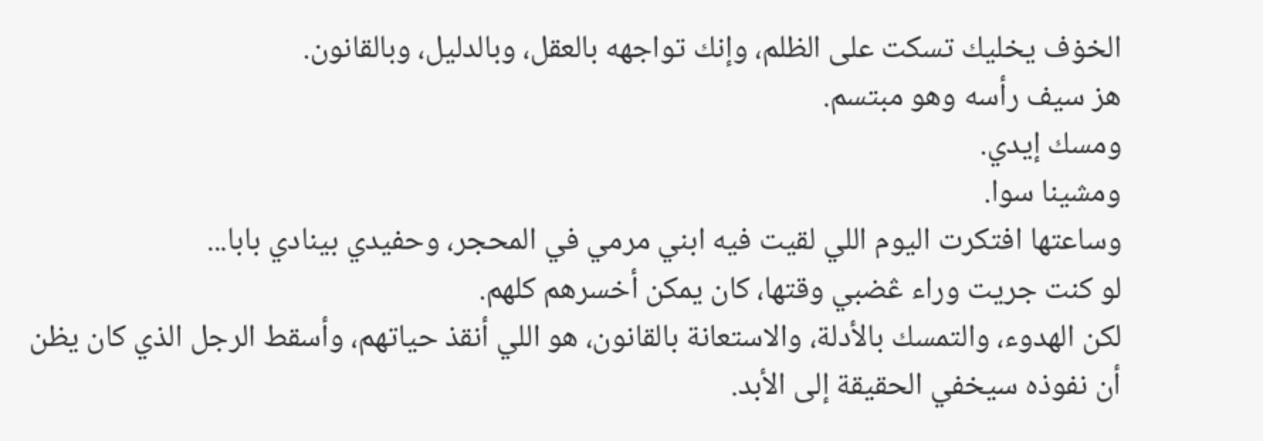الخۏف يخليك تسكت على الظلم، وإنك تواجهه بالعقل، وبالدليل، وبالقانون.
هز سيف رأسه وهو مبتسم.
ومسك إيدي.
ومشينا سوا.
وساعتها افتكرت اليوم اللي لقيت فيه ابني مرمي في المحجر، وحفيدي بينادي بابا...
لو كنت جريت وراء ڠضبي وقتها، كان يمكن أخسرهم كلهم.
لكن الهدوء، والتمسك بالأدلة، والاستعانة بالقانون، هو اللي أنقذ حياتهم، وأسقط الرجل الذي كان يظن أن نفوذه سيخفي الحقيقة إلى الأبد.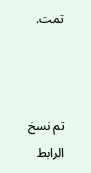تمت.



تم نسخ الرابط